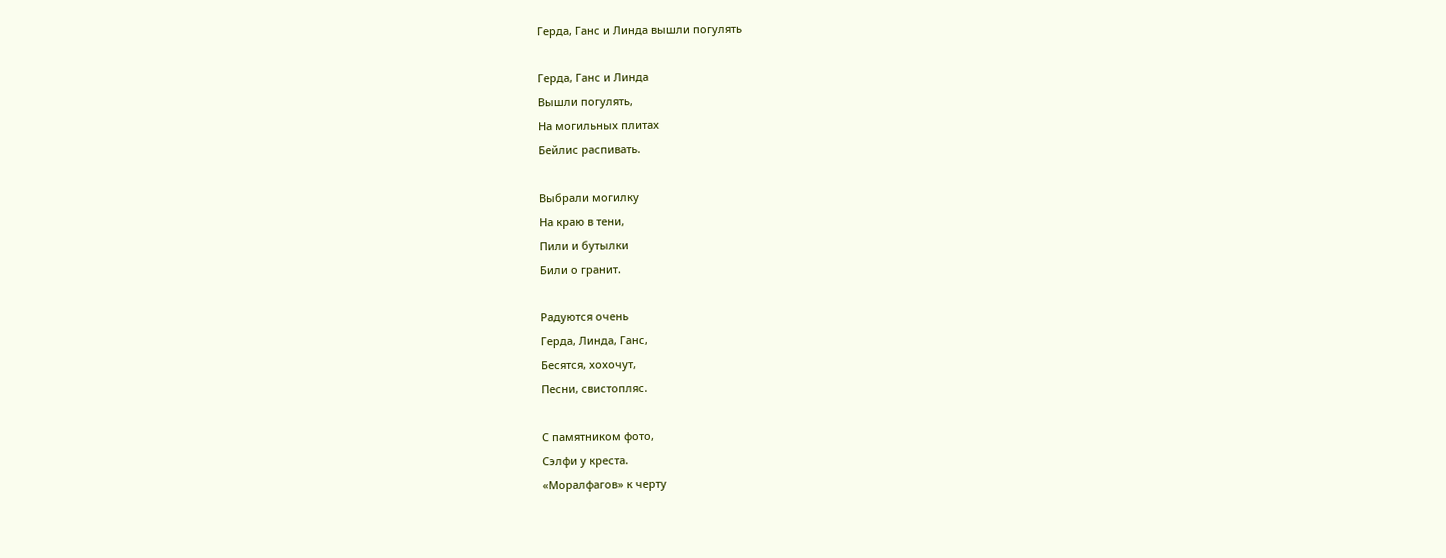Герда, Ганс и Линда вышли погулять

Герда, Ганс и Линда
Вышли погулять,
На могильных плитах
Бейлис распивать.

Выбрали могилку
На краю в тени,
Пили и бутылки
Били о гранит.

Радуются очень
Герда, Линда, Ганс,
Бесятся, хохочут,
Песни, свистопляс.

С памятником фото,
Сэлфи у креста.
«Моралфагов» к черту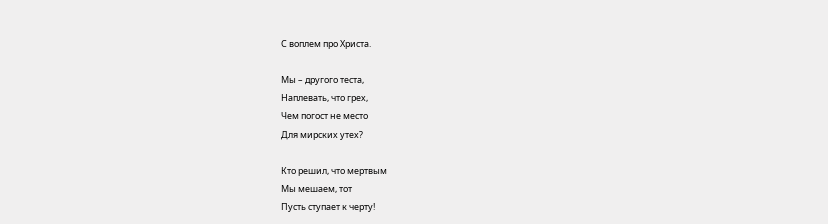С воплем про Христа.

Мы – другого теста,
Наплевать, что грех,
Чем погост не место
Для мирских утех?

Кто решил, что мертвым
Мы мешаем, тот
Пусть ступает к черту!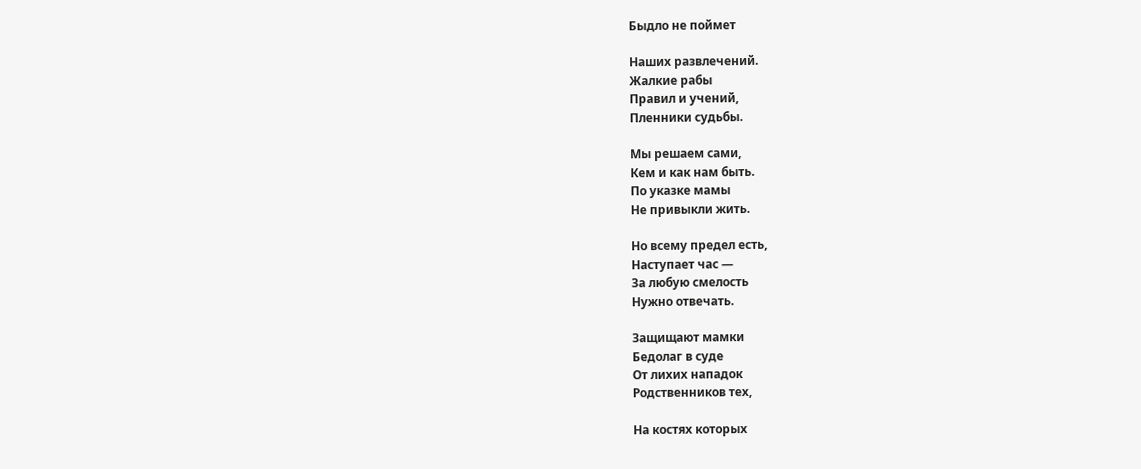Быдло не поймет

Наших развлечений.
Жалкие рабы
Правил и учений,
Пленники судьбы.

Мы решаем сами,
Кем и как нам быть.
По указке мамы
Не привыкли жить.

Но всему предел есть,
Наступает час —
За любую смелость
Нужно отвечать.

Защищают мамки
Бедолаг в суде
От лихих нападок
Родственников тех,

На костях которых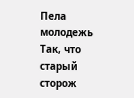Пела молодежь
Так, что старый сторож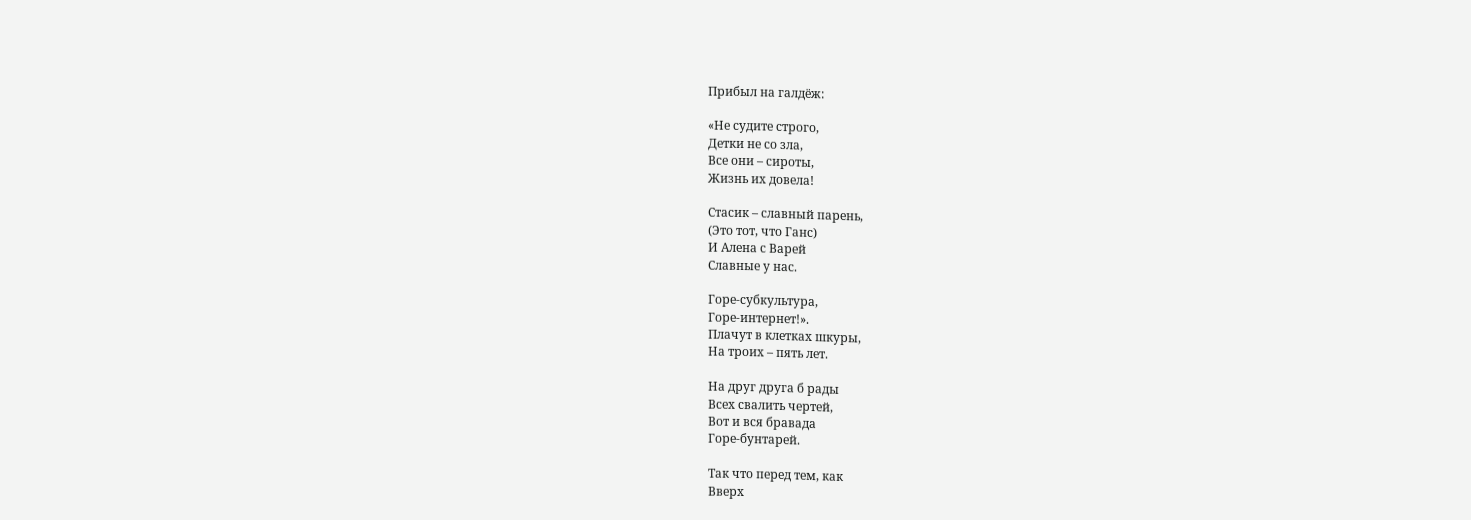Прибыл на галдёж:

«Не судите строго,
Детки не со зла,
Все они – сироты,
Жизнь их довела!

Стасик – славный парень,
(Это тот, что Ганс)
И Алена с Варей
Славные у нас.

Горе-субкультура,
Горе-интернет!».
Плачут в клетках шкуры,
На троих – пять лет.

На друг друга б рады
Всех свалить чертей,
Вот и вся бравада
Горе-бунтарей.

Так что перед тем, как
Вверх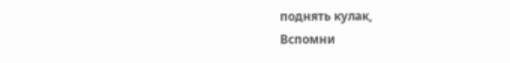поднять кулак,
Вспомни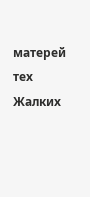матерей тех
Жалких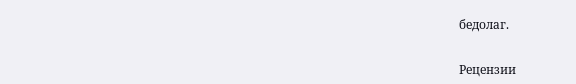бедолаг.


Рецензии